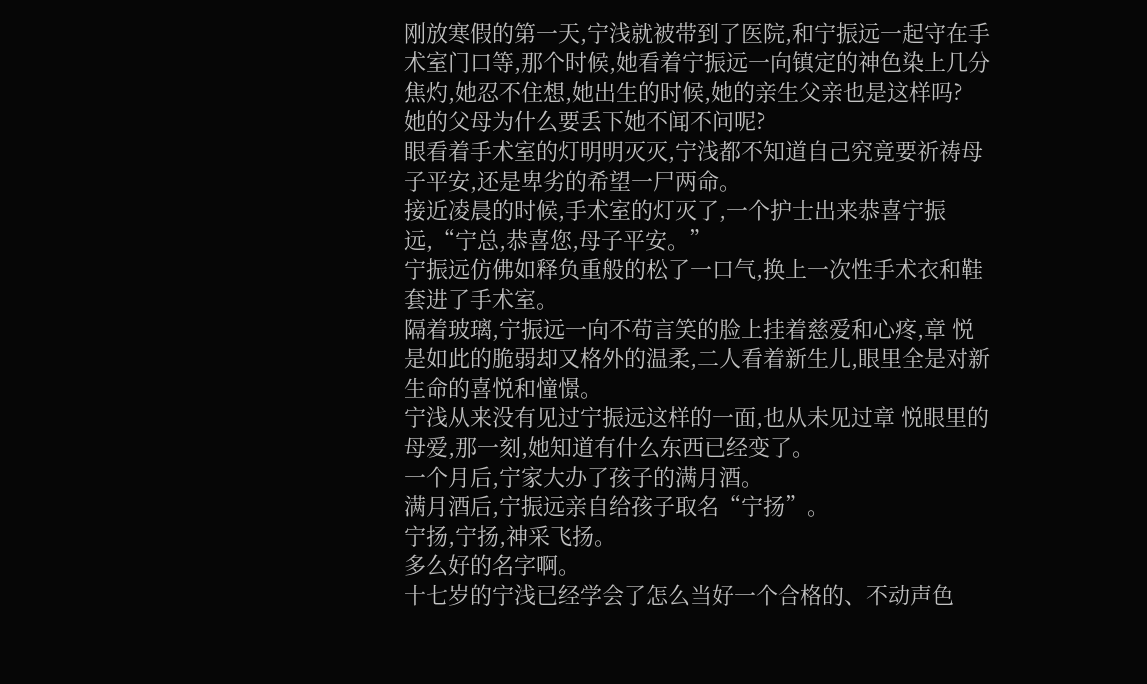刚放寒假的第一天,宁浅就被带到了医院,和宁振远一起守在手术室门口等,那个时候,她看着宁振远一向镇定的神色染上几分焦灼,她忍不住想,她出生的时候,她的亲生父亲也是这样吗?
她的父母为什么要丢下她不闻不问呢?
眼看着手术室的灯明明灭灭,宁浅都不知道自己究竟要祈祷母子平安,还是卑劣的希望一尸两命。
接近凌晨的时候,手术室的灯灭了,一个护士出来恭喜宁振远,“宁总,恭喜您,母子平安。”
宁振远仿佛如释负重般的松了一口气,换上一次性手术衣和鞋套进了手术室。
隔着玻璃,宁振远一向不苟言笑的脸上挂着慈爱和心疼,章 悦是如此的脆弱却又格外的温柔,二人看着新生儿,眼里全是对新生命的喜悦和憧憬。
宁浅从来没有见过宁振远这样的一面,也从未见过章 悦眼里的母爱,那一刻,她知道有什么东西已经变了。
一个月后,宁家大办了孩子的满月酒。
满月酒后,宁振远亲自给孩子取名“宁扬”。
宁扬,宁扬,神采飞扬。
多么好的名字啊。
十七岁的宁浅已经学会了怎么当好一个合格的、不动声色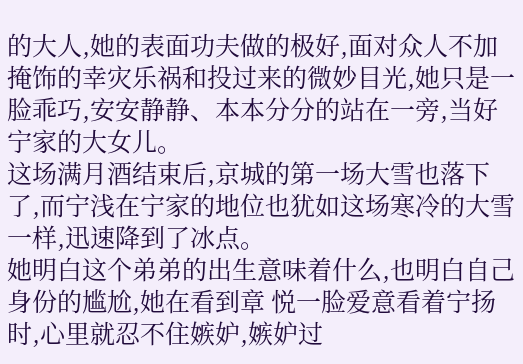的大人,她的表面功夫做的极好,面对众人不加掩饰的幸灾乐祸和投过来的微妙目光,她只是一脸乖巧,安安静静、本本分分的站在一旁,当好宁家的大女儿。
这场满月酒结束后,京城的第一场大雪也落下了,而宁浅在宁家的地位也犹如这场寒冷的大雪一样,迅速降到了冰点。
她明白这个弟弟的出生意味着什么,也明白自己身份的尴尬,她在看到章 悦一脸爱意看着宁扬时,心里就忍不住嫉妒,嫉妒过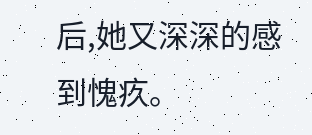后,她又深深的感到愧疚。